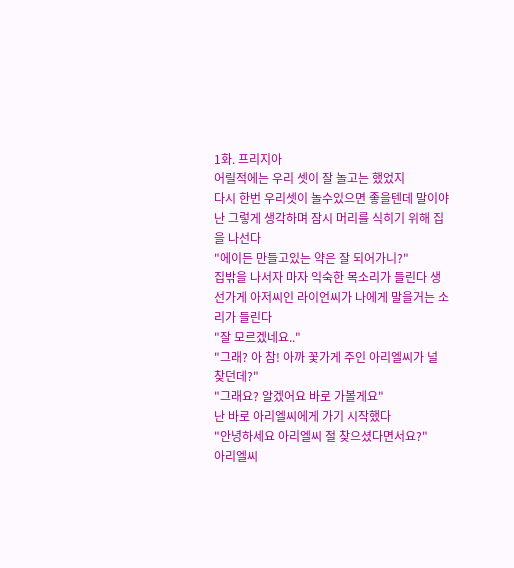1화. 프리지아
어릴적에는 우리 셋이 잘 놀고는 했었지
다시 한번 우리셋이 놀수있으면 좋을텐데 말이야
난 그렇게 생각하며 잠시 머리를 식히기 위해 집을 나선다
"에이든 만들고있는 약은 잘 되어가니?"
집밖을 나서자 마자 익숙한 목소리가 들린다 생선가게 아저씨인 라이언씨가 나에게 말을거는 소리가 들린다
"잘 모르겠네요.."
"그래? 아 참! 아까 꽃가게 주인 아리엘씨가 널 찾던데?"
"그래요? 알겠어요 바로 가볼게요"
난 바로 아리엘씨에게 가기 시작했다
"안녕하세요 아리엘씨 절 찾으셨다면서요?"
아리엘씨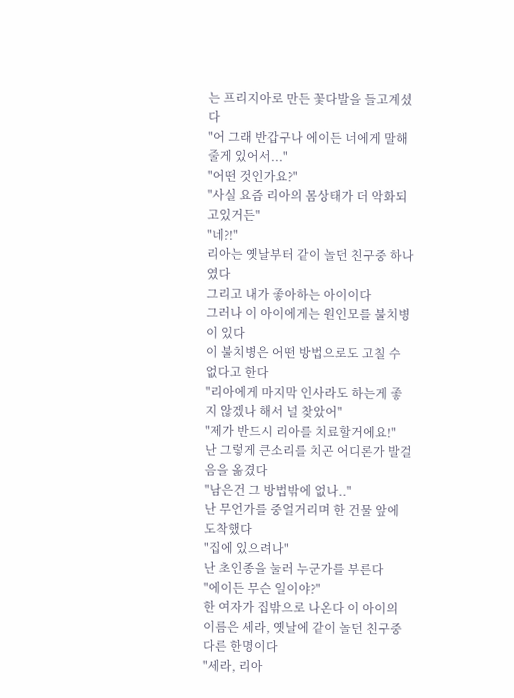는 프리지아로 만든 꽃다발을 들고계셨다
"어 그래 반갑구나 에이든 너에게 말해줄게 있어서..."
"어떤 것인가요?"
"사실 요즘 리아의 몸상태가 더 악화되고있거든"
"네?!"
리아는 옛날부터 같이 놀던 친구중 하나였다
그리고 내가 좋아하는 아이이다
그러나 이 아이에게는 원인모를 불치병이 있다
이 불치병은 어떤 방법으로도 고칠 수 없다고 한다
"리아에게 마지막 인사라도 하는게 좋지 않겠나 해서 널 찾았어"
"제가 반드시 리아를 치료할거에요!"
난 그렇게 큰소리를 치곤 어디론가 발걸음을 옮겼다
"남은건 그 방법밖에 없나.."
난 무언가를 중얼거리며 한 건물 앞에 도착했다
"집에 있으려나"
난 초인종을 눌러 누군가를 부른다
"에이든 무슨 일이야?"
한 여자가 집밖으로 나온다 이 아이의 이름은 세라, 옛날에 같이 놀던 친구중 다른 한명이다
"세라, 리아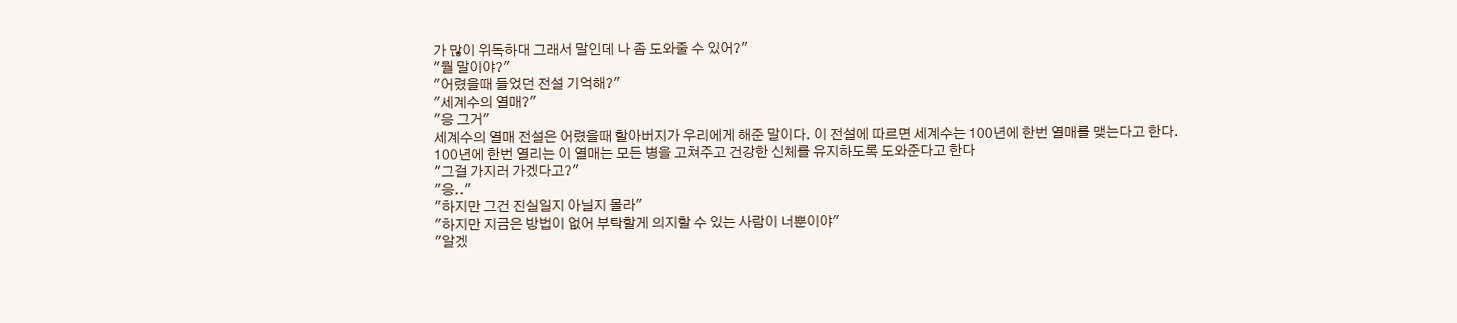가 많이 위독하대 그래서 말인데 나 좀 도와줄 수 있어?"
"뭘 말이야?"
"어렸을때 들었던 전설 기억해?"
"세계수의 열매?"
"응 그거"
세계수의 열매 전설은 어렸을때 할아버지가 우리에게 해준 말이다. 이 전설에 따르면 세계수는 100년에 한번 열매를 맺는다고 한다.
100년에 한번 열리는 이 열매는 모든 병을 고쳐주고 건강한 신체를 유지하도록 도와준다고 한다
"그걸 가지러 가겠다고?"
"응.."
"하지만 그건 진실일지 아닐지 몰라"
"하지만 지금은 방법이 없어 부탁할게 의지할 수 있는 사람이 너뿐이야"
"알겠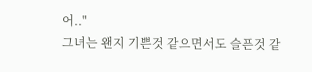어.."
그녀는 왠지 기쁜것 같으면서도 슬픈것 같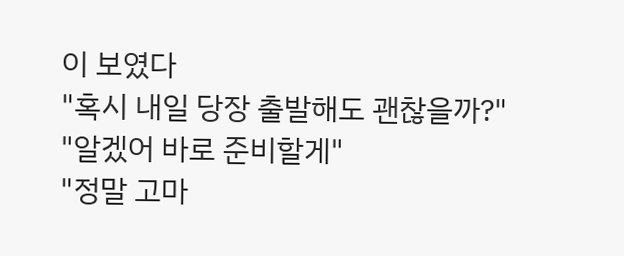이 보였다
"혹시 내일 당장 출발해도 괜찮을까?"
"알겠어 바로 준비할게"
"정말 고마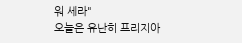워 세라"
오늘은 유난히 프리지아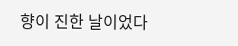향이 진한 날이었다